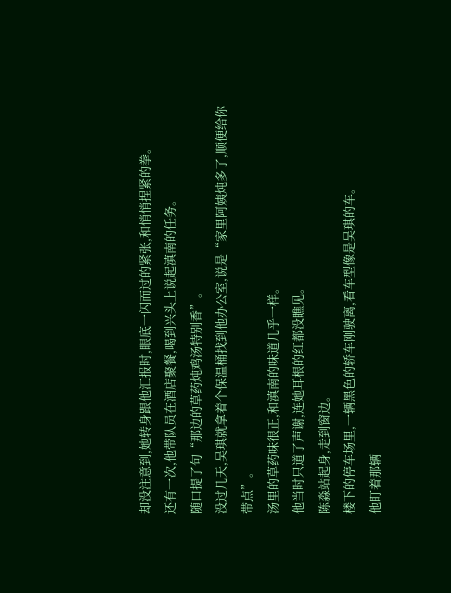却没注意到,她转身跟他汇报时,眼底一闪而过的紧张,和悄悄捏紧的拳。
还有一次,他带队员在酒店聚餐,喝到兴头上说起滇南的任务。
随口提了句“那边的草药炖鸡汤特别香”。
没过几天,吴琪就拿着个保温桶找到他办公室,说是“家里阿姨炖多了,顺便给你带点”。
汤里的草药味很正,和滇南的味道几乎一样。
他当时只道了声谢,连她耳根的红都没瞧见。
陈淼站起身,走到窗边。
楼下的停车场里,一辆黑色的轿车刚驶离,看车型像是吴琪的车。
他盯着那辆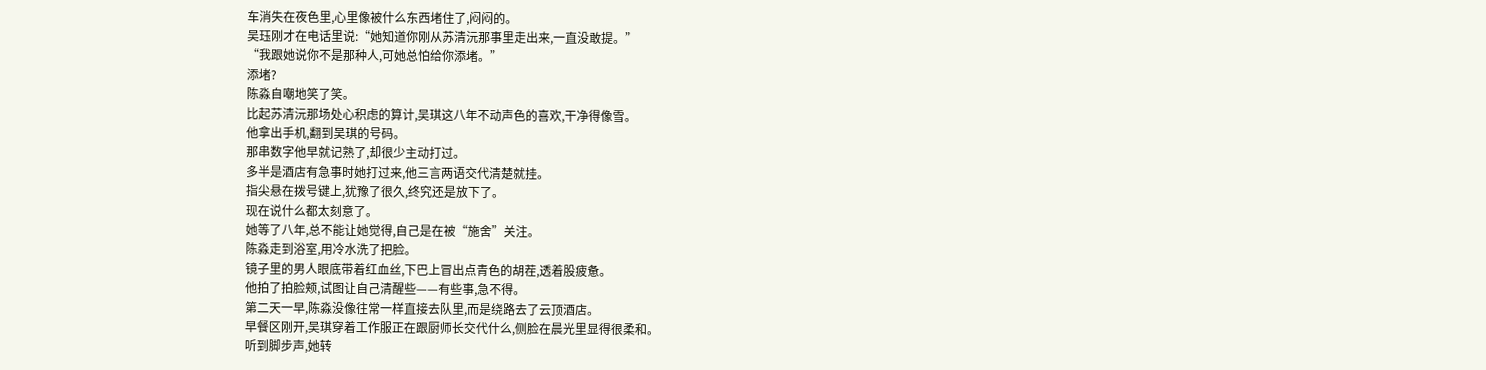车消失在夜色里,心里像被什么东西堵住了,闷闷的。
吴珏刚才在电话里说:“她知道你刚从苏清沅那事里走出来,一直没敢提。”
“我跟她说你不是那种人,可她总怕给你添堵。”
添堵?
陈淼自嘲地笑了笑。
比起苏清沅那场处心积虑的算计,吴琪这八年不动声色的喜欢,干净得像雪。
他拿出手机,翻到吴琪的号码。
那串数字他早就记熟了,却很少主动打过。
多半是酒店有急事时她打过来,他三言两语交代清楚就挂。
指尖悬在拨号键上,犹豫了很久,终究还是放下了。
现在说什么都太刻意了。
她等了八年,总不能让她觉得,自己是在被“施舍”关注。
陈淼走到浴室,用冷水洗了把脸。
镜子里的男人眼底带着红血丝,下巴上冒出点青色的胡茬,透着股疲惫。
他拍了拍脸颊,试图让自己清醒些——有些事,急不得。
第二天一早,陈淼没像往常一样直接去队里,而是绕路去了云顶酒店。
早餐区刚开,吴琪穿着工作服正在跟厨师长交代什么,侧脸在晨光里显得很柔和。
听到脚步声,她转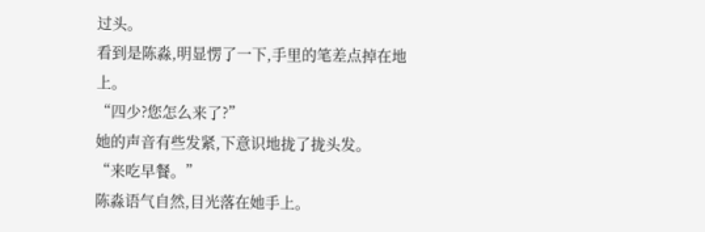过头。
看到是陈淼,明显愣了一下,手里的笔差点掉在地上。
“四少?您怎么来了?”
她的声音有些发紧,下意识地拢了拢头发。
“来吃早餐。”
陈淼语气自然,目光落在她手上。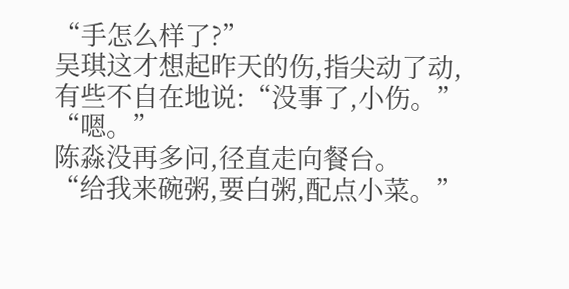“手怎么样了?”
吴琪这才想起昨天的伤,指尖动了动,有些不自在地说:“没事了,小伤。”
“嗯。”
陈淼没再多问,径直走向餐台。
“给我来碗粥,要白粥,配点小菜。”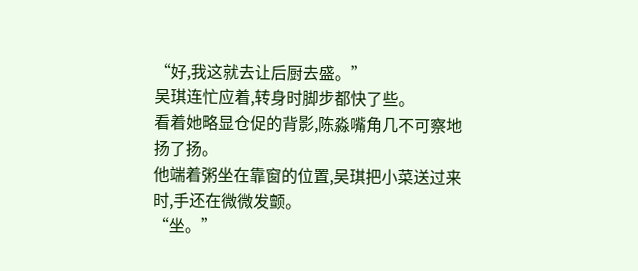“好,我这就去让后厨去盛。”
吴琪连忙应着,转身时脚步都快了些。
看着她略显仓促的背影,陈淼嘴角几不可察地扬了扬。
他端着粥坐在靠窗的位置,吴琪把小菜送过来时,手还在微微发颤。
“坐。”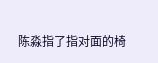陈淼指了指对面的椅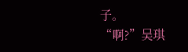子。
“啊?”吴琪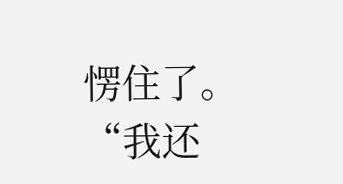愣住了。
“我还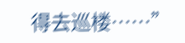得去巡楼……”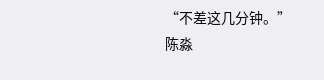“不差这几分钟。”
陈淼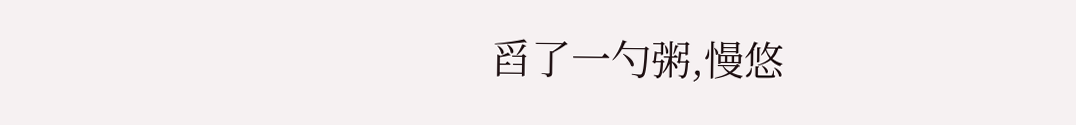舀了一勺粥,慢悠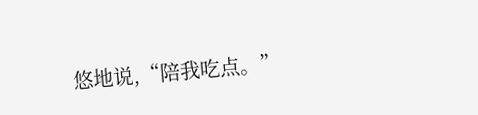悠地说,“陪我吃点。”